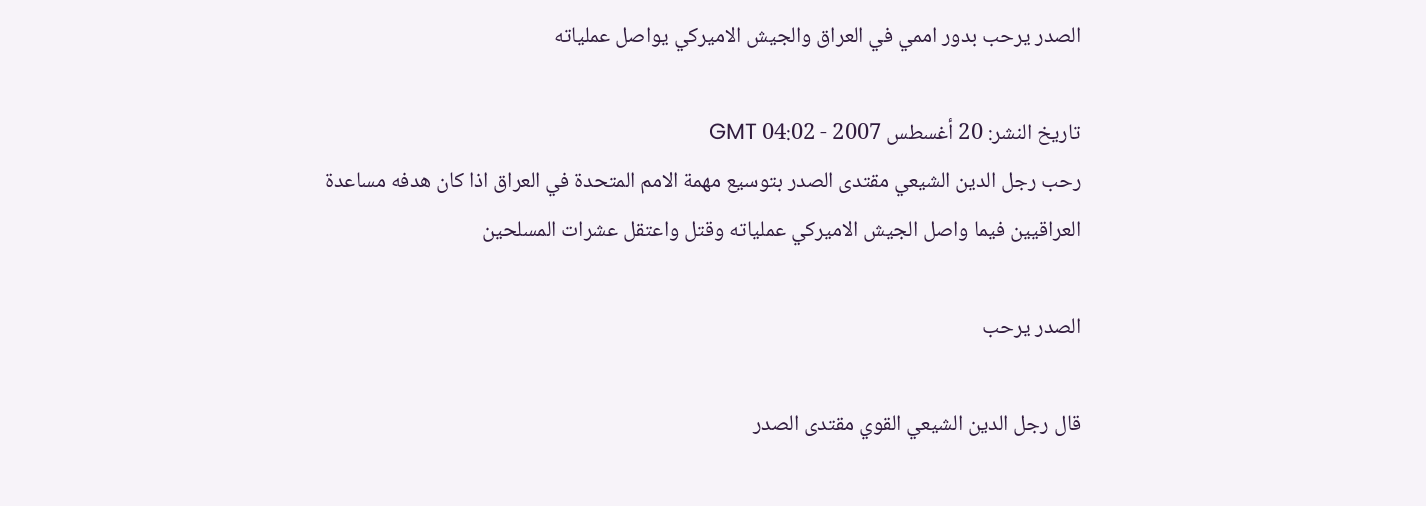الصدر يرحب بدور اممي في العراق والجيش الاميركي يواصل عملياته

تاريخ النشر: 20 أغسطس 2007 - 04:02 GMT
رحب رجل الدين الشيعي مقتدى الصدر بتوسيع مهمة الامم المتحدة في العراق اذا كان هدفه مساعدة العراقيين فيما واصل الجيش الاميركي عملياته وقتل واعتقل عشرات المسلحين

الصدر يرحب

قال رجل الدين الشيعي القوي مقتدى الصدر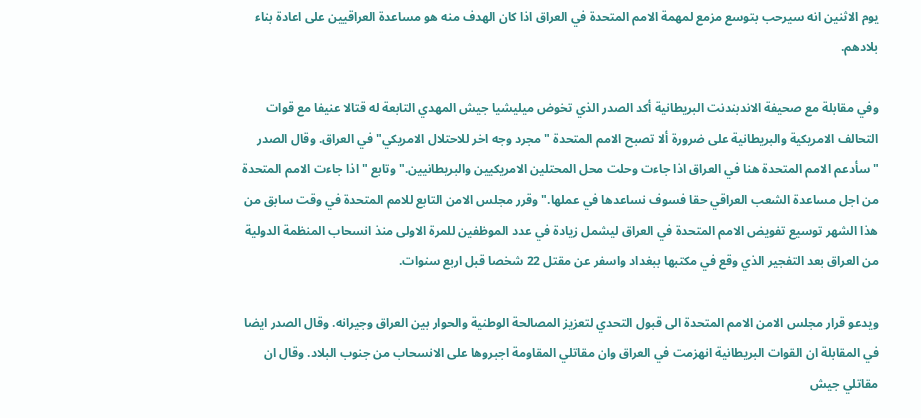يوم الاثنين انه سيرحب بتوسع مزمع لمهمة الامم المتحدة في العراق اذا كان الهدف منه هو مساعدة العراقيين على اعادة بناء بلادهم.

وفي مقابلة مع صحيفة الاندبندنت البريطانية أكد الصدر الذي تخوض ميليشيا جيش المهدي التابعة له قتالا عنيفا مع قوات التحالف الامريكية والبريطانية على ضرورة ألا تصبح الامم المتحدة "مجرد وجه اخر للاحتلال الامريكي" في العراق. وقال الصدر "سأدعم الامم المتحدة هنا في العراق اذا جاءت وحلت محل المحتلين الامريكيين والبريطانيين." وتابع "اذا جاءت الامم المتحدة من اجل مساعدة الشعب العراقي حقا فسوف نساعدها في عملها." وقرر مجلس الامن التابع للامم المتحدة في وقت سابق من هذا الشهر توسيع تفويض الامم المتحدة في العراق ليشمل زيادة في عدد الموظفين للمرة الاولى منذ انسحاب المنظمة الدولية من العراق بعد التفجير الذي وقع في مكتبها ببغداد واسفر عن مقتل 22 شخصا قبل اربع سنوات.

ويدعو قرار مجلس الامن الامم المتحدة الى قبول التحدي لتعزيز المصالحة الوطنية والحوار بين العراق وجيرانه. وقال الصدر ايضا في المقابلة ان القوات البريطانية انهزمت في العراق وان مقاتلي المقاومة اجبروها على الانسحاب من جنوب البلاد. وقال ان مقاتلي جيش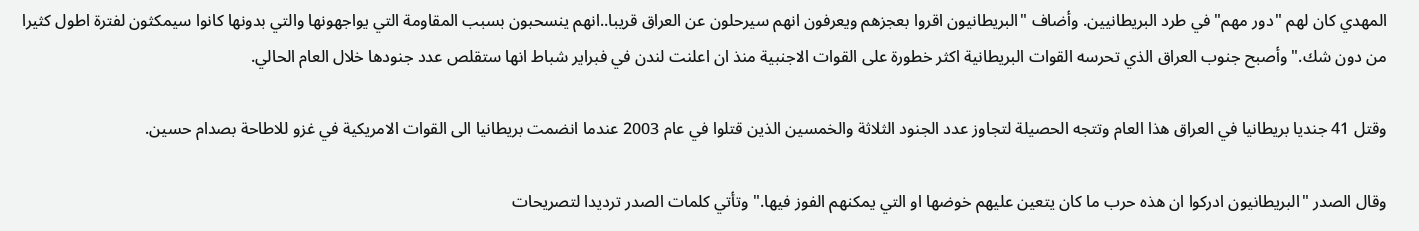المهدي كان لهم "دور مهم" في طرد البريطانيين. وأضاف "البريطانيون اقروا بعجزهم ويعرفون انهم سيرحلون عن العراق قريبا..انهم ينسحبون بسبب المقاومة التي يواجهونها والتي بدونها كانوا سيمكثون لفترة اطول كثيرا من دون شك." وأصبح جنوب العراق الذي تحرسه القوات البريطانية اكثر خطورة على القوات الاجنبية منذ ان اعلنت لندن في فبراير شباط انها ستقلص عدد جنودها خلال العام الحالي.

وقتل 41 جنديا بريطانيا في العراق هذا العام وتتجه الحصيلة لتجاوز عدد الجنود الثلاثة والخمسين الذين قتلوا في عام 2003 عندما انضمت بريطانيا الى القوات الامريكية في غزو للاطاحة بصدام حسين.

وقال الصدر "البريطانيون ادركوا ان هذه حرب ما كان يتعين عليهم خوضها او التي يمكنهم الفوز فيها." وتأتي كلمات الصدر ترديدا لتصريحات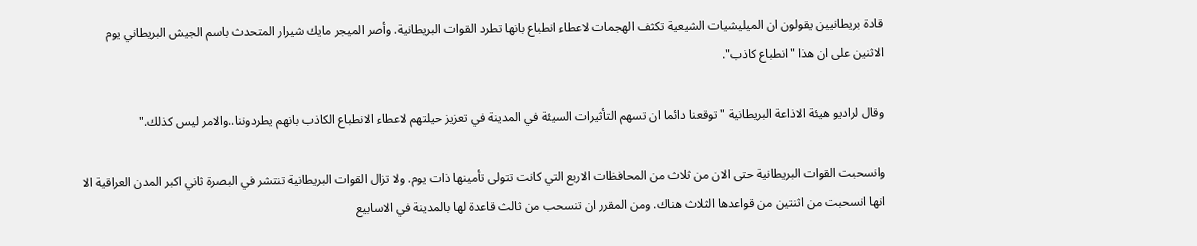قادة بريطانيين يقولون ان الميليشيات الشيعية تكثف الهجمات لاعطاء انطباع بانها تطرد القوات البريطانية. وأصر الميجر مايك شيرار المتحدث باسم الجيش البريطاني يوم الاثنين على ان هذا "انطباع كاذب".

وقال لراديو هيئة الاذاعة البريطانية "توقعنا دائما ان تسهم التأثيرات السيئة في المدينة في تعزيز حيلتهم لاعطاء الانطباع الكاذب بانهم يطردوننا..والامر ليس كذلك."

وانسحبت القوات البريطانية حتى الان من ثلاث من المحافظات الاربع التي كانت تتولى تأمينها ذات يوم. ولا تزال القوات البريطانية تنتشر في البصرة ثاني اكبر المدن العراقية الا انها انسحبت من اثنتين من قواعدها الثلاث هناك. ومن المقرر ان تنسحب من ثالث قاعدة لها بالمدينة في الاسابيع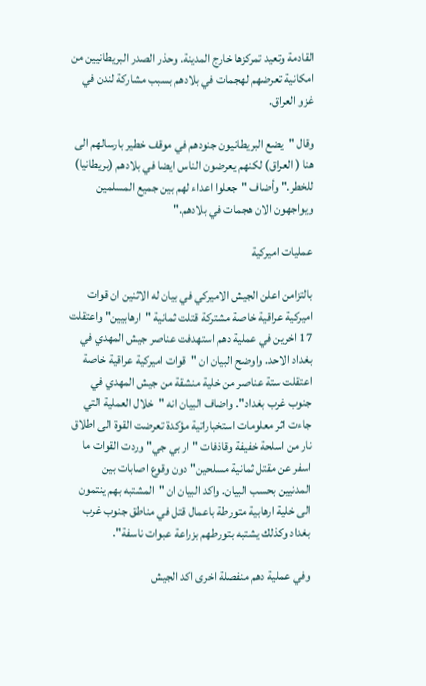القادمة وتعيد تمركزها خارج المدينة. وحذر الصدر البريطانيين من امكانية تعرضهم لهجمات في بلادهم بسبب مشاركة لندن في غزو العراق.

وقال "يضع البريطانيون جنودهم في موقف خطير بارسالهم الى هنا ( العراق) لكنهم يعرضون الناس ايضا في بلادهم (بريطانيا) للخطر." وأضاف "جعلوا اعداء لهم بين جميع المسلمين ويواجهون الان هجمات في بلادهم."

عمليات اميركية

بالتزامن اعلن الجيش الاميركي في بيان له الاثنين ان قوات اميركية عراقية خاصة مشتركة قتلت ثمانية "ارهابيين" واعتقلت 17 اخرين في عملية دهم استهدفت عناصر جيش المهدي في بغداد الاحد. واوضح البيان ان "قوات اميركية عراقية خاصة اعتقلت ستة عناصر من خلية منشقة من جيش المهدي في جنوب غرب بغداد". واضاف البيان انه "خلال العملية التي جاءت اثر معلومات استخباراتية مؤكدة تعرضت القوة الى اطلاق نار من اسلحة خفيفة وقاذفات "ار بي جي" وردت القوات ما اسفر عن مقتل ثمانية مسلحين" دون وقوع اصابات بين المدنيين بحسب البيان. واكد البيان ان "المشتبه بهم ينتمون الى خلية ارهابية متورطة باعمال قتل في مناطق جنوب غرب بغداد وكذلك يشتبه بتورطهم بزراعة عبوات ناسفة".

وفي عملية دهم منفصلة اخرى اكد الجيش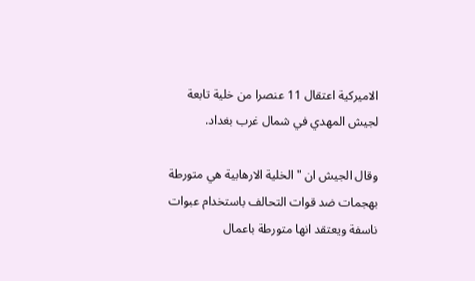الاميركية اعتقال 11 عنصرا من خلية تابعة لجيش المهدي في شمال غرب بغداد.

وقال الجيش ان "الخلية الارهابية هي متورطة بهجمات ضد قوات التحالف باستخدام عبوات ناسفة ويعتقد انها متورطة باعمال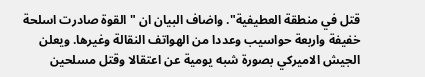قتل في منطقة العطيفية". واضاف البيان ان "القوة صادرت اسلحة خفيفة واربعة حواسيب وعددا من الهواتف النقالة وغيرها. ويعلن الجيش الاميركي بصورة شبه يومية عن اعتقالا وقتل مسلحين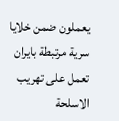يعملون ضمن خلايا سرية مرتبطة بايران تعمل على تهريب الاسلحة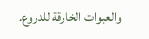والعبوات الخارقة للدروع.